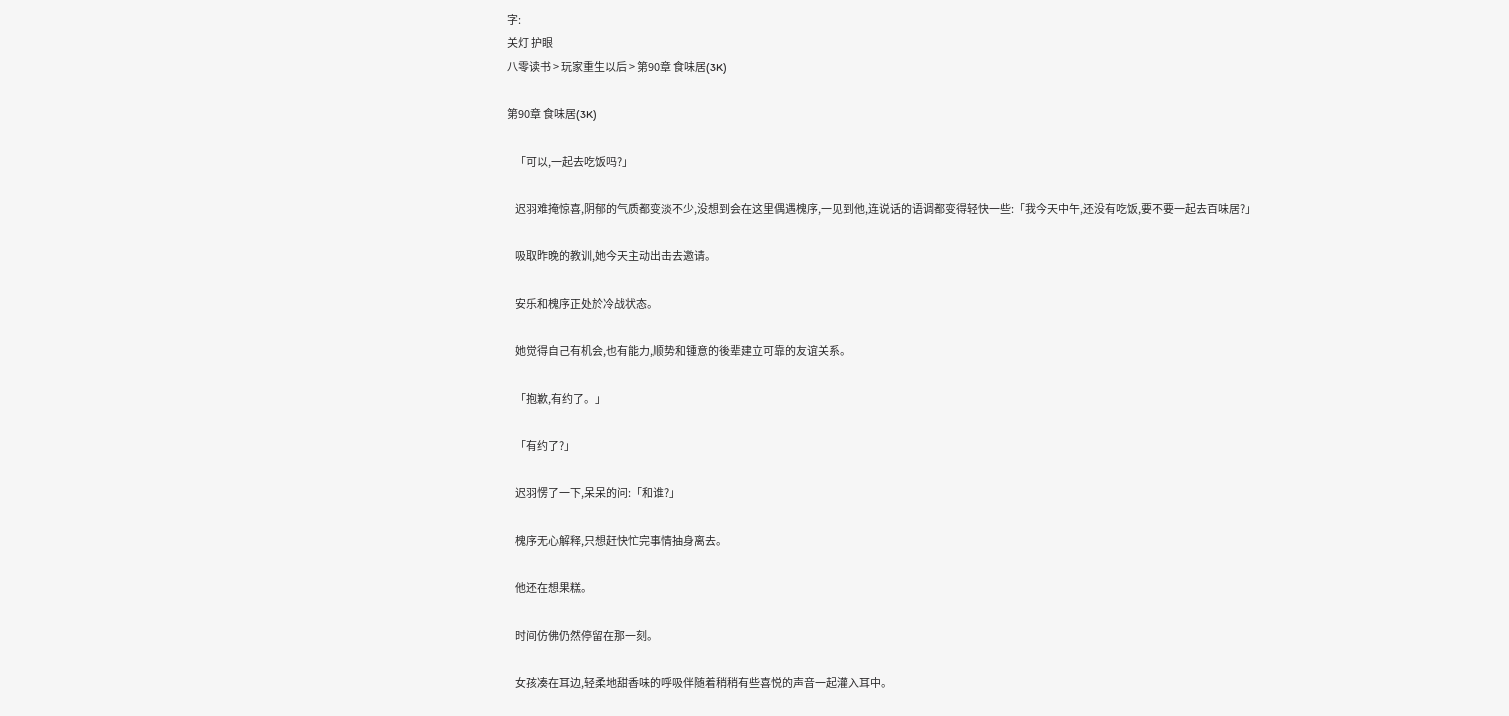字:
关灯 护眼
八零读书 > 玩家重生以后 > 第90章 食味居(3K)

第90章 食味居(3K)

    「可以,一起去吃饭吗?」

    迟羽难掩惊喜,阴郁的气质都变淡不少,没想到会在这里偶遇槐序,一见到他,连说话的语调都变得轻快一些:「我今天中午,还没有吃饭,要不要一起去百味居?」

    吸取昨晚的教训,她今天主动出击去邀请。

    安乐和槐序正处於冷战状态。

    她觉得自己有机会,也有能力,顺势和锺意的後辈建立可靠的友谊关系。

    「抱歉,有约了。」

    「有约了?」

    迟羽愣了一下,呆呆的问:「和谁?」

    槐序无心解释,只想赶快忙完事情抽身离去。

    他还在想果糕。

    时间仿佛仍然停留在那一刻。

    女孩凑在耳边,轻柔地甜香味的呼吸伴随着稍稍有些喜悦的声音一起灌入耳中。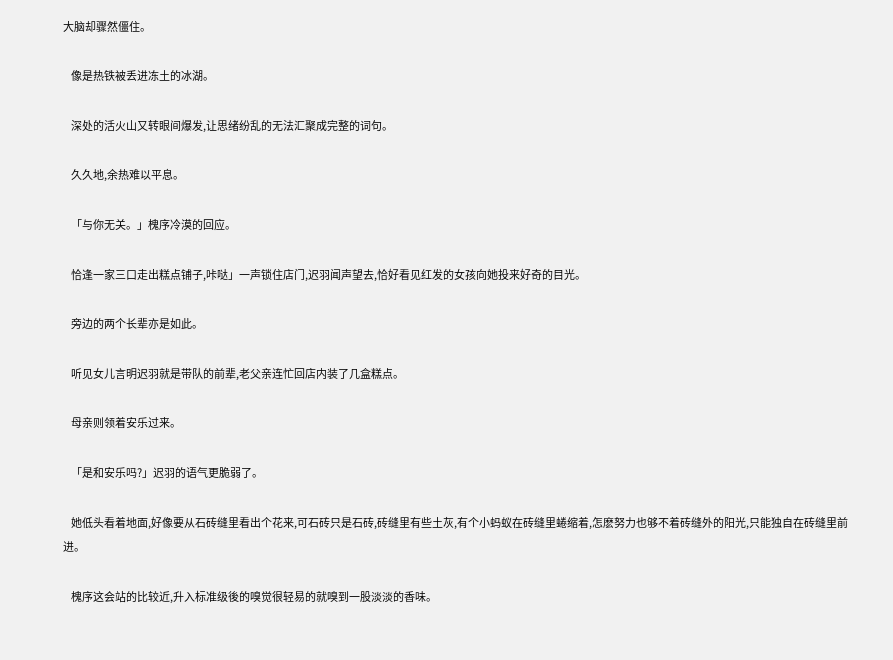大脑却骤然僵住。

    像是热铁被丢进冻土的冰湖。

    深处的活火山又转眼间爆发,让思绪纷乱的无法汇聚成完整的词句。

    久久地,余热难以平息。

    「与你无关。」槐序冷漠的回应。

    恰逢一家三口走出糕点铺子,咔哒」一声锁住店门,迟羽闻声望去,恰好看见红发的女孩向她投来好奇的目光。

    旁边的两个长辈亦是如此。

    听见女儿言明迟羽就是带队的前辈,老父亲连忙回店内装了几盒糕点。

    母亲则领着安乐过来。

    「是和安乐吗?」迟羽的语气更脆弱了。

    她低头看着地面,好像要从石砖缝里看出个花来,可石砖只是石砖,砖缝里有些土灰,有个小蚂蚁在砖缝里蜷缩着,怎麽努力也够不着砖缝外的阳光,只能独自在砖缝里前进。

    槐序这会站的比较近,升入标准级後的嗅觉很轻易的就嗅到一股淡淡的香味。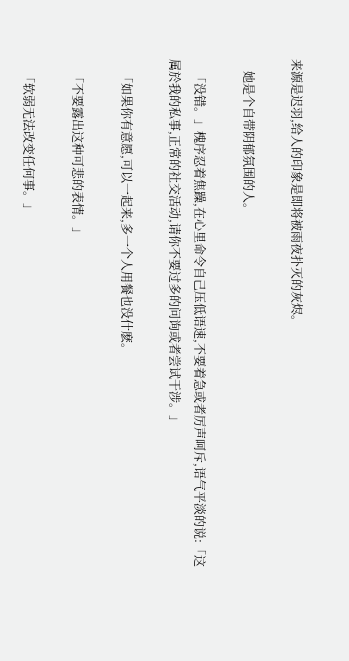来源是迟羽,给人的印象是即将被雨夜扑灭的灰烬。

    她是个自带阴郁氛围的人。

    「没错。」槐序忍着焦躁,在心里命令自己压低语速,不要着急或者厉声呵斥,语气平淡的说:「这属於我的私事,正常的社交活动,请你不要过多的问询或者尝试干涉。」

    「如果你有意愿,可以一起来,多一个人用餐也没什麽。

    「不要露出这种可悲的表情。」

    「软弱无法改变任何事。」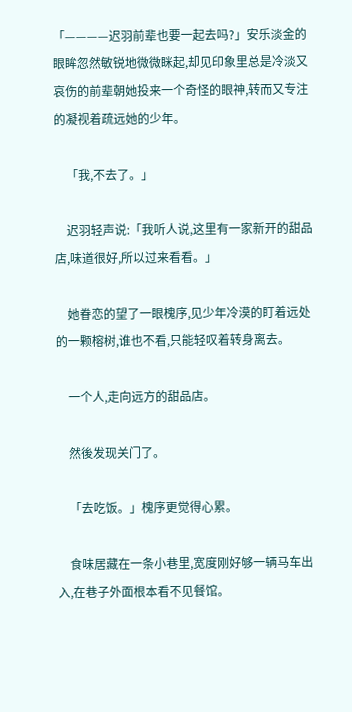「————迟羽前辈也要一起去吗?」安乐淡金的眼眸忽然敏锐地微微眯起,却见印象里总是冷淡又哀伤的前辈朝她投来一个奇怪的眼神,转而又专注的凝视着疏远她的少年。

    「我,不去了。」

    迟羽轻声说:「我听人说,这里有一家新开的甜品店,味道很好,所以过来看看。」

    她眷恋的望了一眼槐序,见少年冷漠的盯着远处的一颗榕树,谁也不看,只能轻叹着转身离去。

    一个人,走向远方的甜品店。

    然後发现关门了。

    「去吃饭。」槐序更觉得心累。

    食味居藏在一条小巷里,宽度刚好够一辆马车出入,在巷子外面根本看不见餐馆。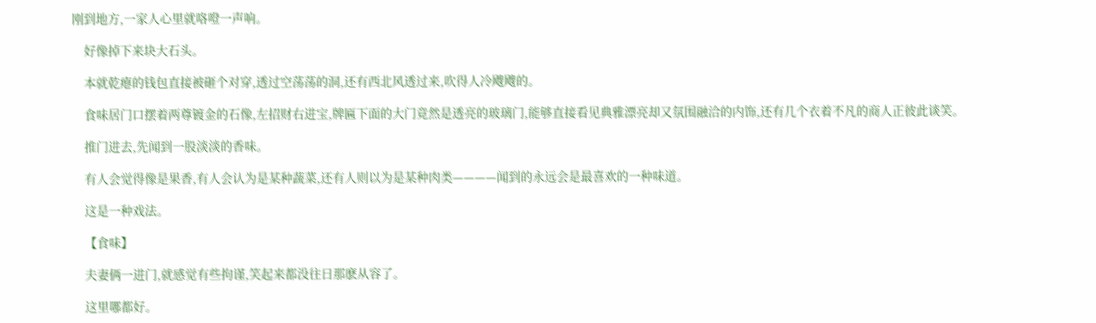刚到地方,一家人心里就咯噔一声响。

    好像掉下来块大石头。

    本就乾瘪的钱包直接被砸个对穿,透过空荡荡的洞,还有西北风透过来,吹得人冷飕飕的。

    食味居门口摆着两尊镀金的石像,左招财右进宝,牌匾下面的大门竟然是透亮的玻璃门,能够直接看见典雅漂亮却又氛围融洽的内饰,还有几个衣着不凡的商人正彼此谈笑。

    推门进去,先闻到一股淡淡的香味。

    有人会觉得像是果香,有人会认为是某种蔬菜,还有人则以为是某种肉类————闻到的永远会是最喜欢的一种味道。

    这是一种戏法。

    【食味】

    夫妻俩一进门,就感觉有些拘谨,笑起来都没往日那麽从容了。

    这里哪都好。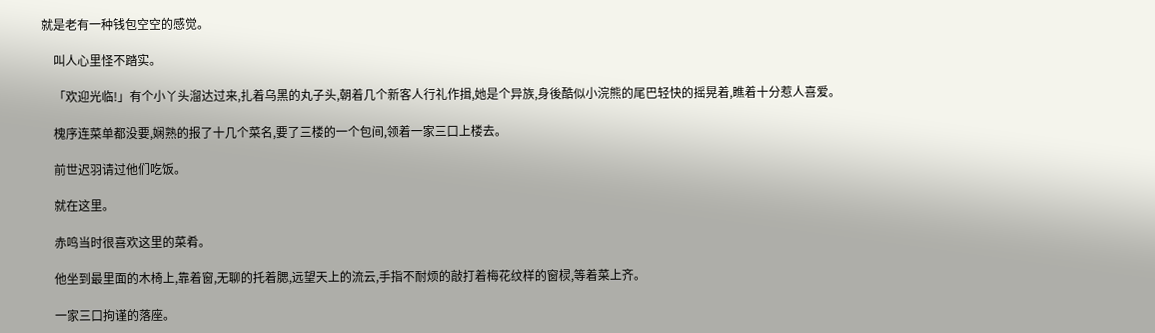就是老有一种钱包空空的感觉。

    叫人心里怪不踏实。

    「欢迎光临!」有个小丫头溜达过来,扎着乌黑的丸子头,朝着几个新客人行礼作揖,她是个异族,身後酷似小浣熊的尾巴轻快的摇晃着,瞧着十分惹人喜爱。

    槐序连菜单都没要,娴熟的报了十几个菜名,要了三楼的一个包间,领着一家三口上楼去。

    前世迟羽请过他们吃饭。

    就在这里。

    赤鸣当时很喜欢这里的菜肴。

    他坐到最里面的木椅上,靠着窗,无聊的托着腮,远望天上的流云,手指不耐烦的敲打着梅花纹样的窗棂,等着菜上齐。

    一家三口拘谨的落座。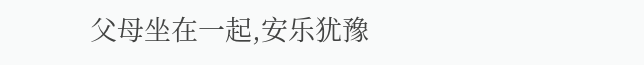父母坐在一起,安乐犹豫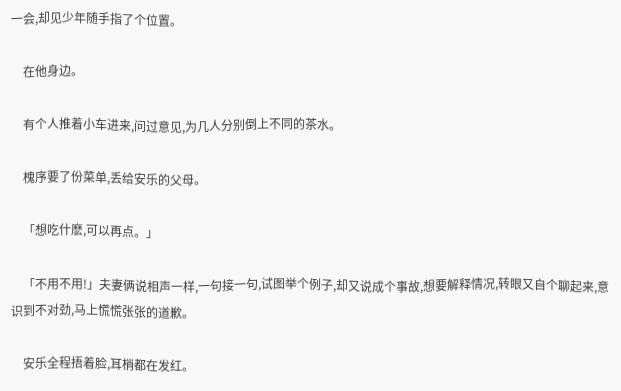一会,却见少年随手指了个位置。

    在他身边。

    有个人推着小车进来,问过意见,为几人分别倒上不同的茶水。

    槐序要了份菜单,丢给安乐的父母。

    「想吃什麽,可以再点。」

    「不用不用!」夫妻俩说相声一样,一句接一句,试图举个例子,却又说成个事故,想要解释情况,转眼又自个聊起来,意识到不对劲,马上慌慌张张的道歉。

    安乐全程捂着脸,耳梢都在发红。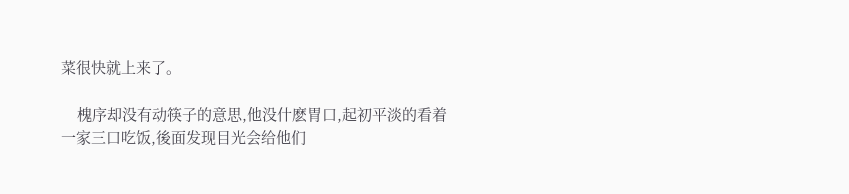菜很快就上来了。

    槐序却没有动筷子的意思,他没什麽胃口,起初平淡的看着一家三口吃饭,後面发现目光会给他们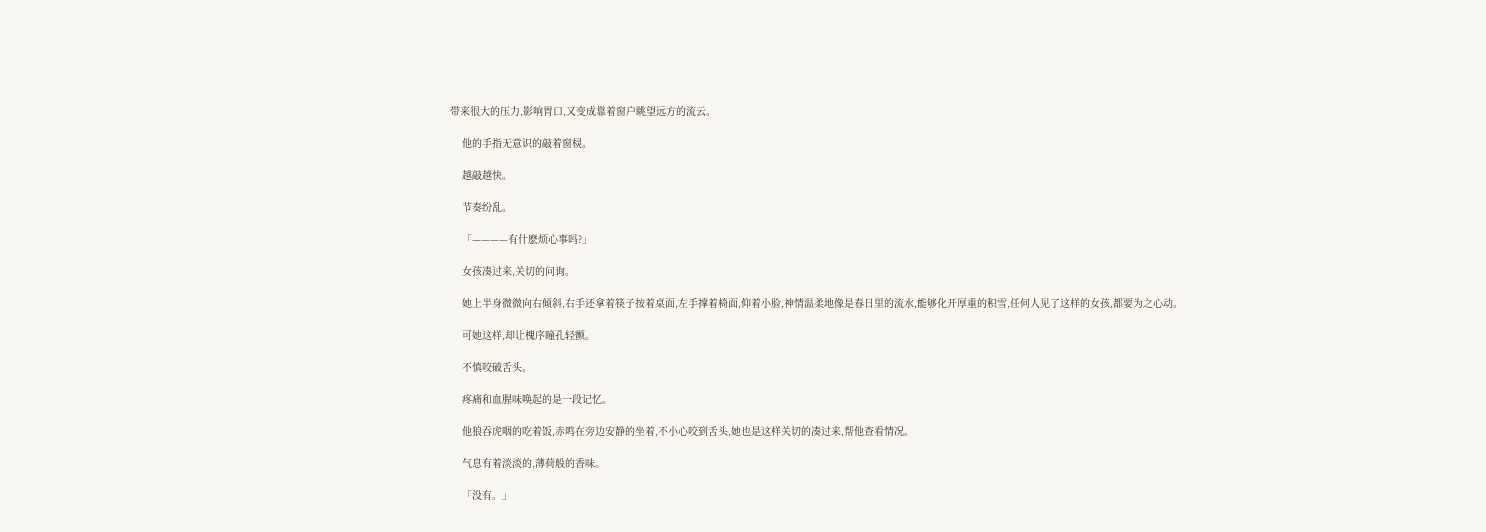带来很大的压力,影响胃口,又变成靠着窗户眺望远方的流云。

    他的手指无意识的敲着窗棂。

    越敲越快。

    节奏纷乱。

    「————有什麽烦心事吗?」

    女孩凑过来,关切的问询。

    她上半身微微向右倾斜,右手还拿着筷子按着桌面,左手撑着椅面,仰着小脸,神情温柔地像是春日里的流水,能够化开厚重的积雪,任何人见了这样的女孩,都要为之心动。

    可她这样,却让槐序瞳孔轻颤。

    不慎咬破舌头。

    疼痛和血腥味唤起的是一段记忆。

    他狼吞虎咽的吃着饭,赤鸣在旁边安静的坐着,不小心咬到舌头,她也是这样关切的凑过来,帮他查看情况。

    气息有着淡淡的,薄荷般的香味。

    「没有。」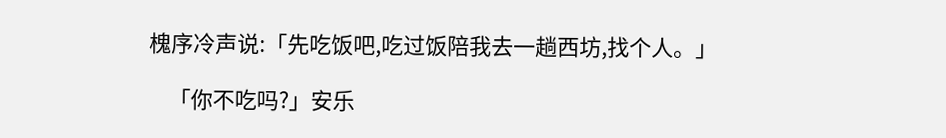槐序冷声说:「先吃饭吧,吃过饭陪我去一趟西坊,找个人。」

    「你不吃吗?」安乐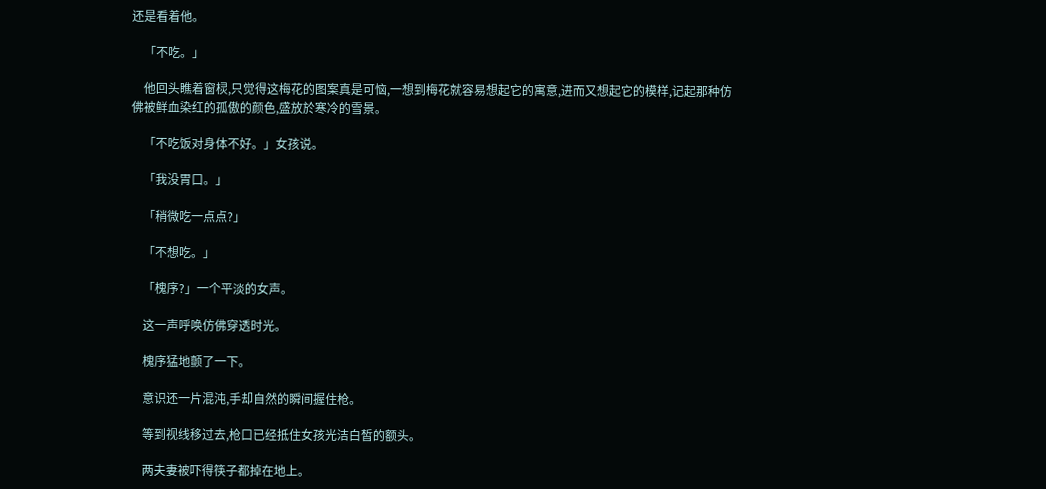还是看着他。

    「不吃。」

    他回头瞧着窗棂,只觉得这梅花的图案真是可恼,一想到梅花就容易想起它的寓意,进而又想起它的模样,记起那种仿佛被鲜血染红的孤傲的颜色,盛放於寒冷的雪景。

    「不吃饭对身体不好。」女孩说。

    「我没胃口。」

    「稍微吃一点点?」

    「不想吃。」

    「槐序?」一个平淡的女声。

    这一声呼唤仿佛穿透时光。

    槐序猛地颤了一下。

    意识还一片混沌,手却自然的瞬间握住枪。

    等到视线移过去,枪口已经抵住女孩光洁白皙的额头。

    两夫妻被吓得筷子都掉在地上。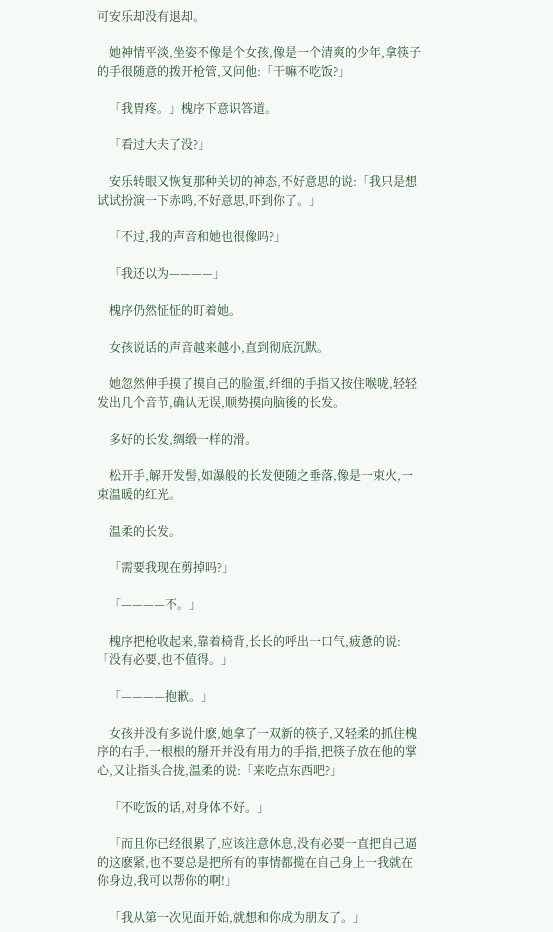可安乐却没有退却。

    她神情平淡,坐姿不像是个女孩,像是一个清爽的少年,拿筷子的手很随意的拨开枪管,又问他:「干嘛不吃饭?」

    「我胃疼。」槐序下意识答道。

    「看过大夫了没?」

    安乐转眼又恢复那种关切的神态,不好意思的说:「我只是想试试扮演一下赤鸣,不好意思,吓到你了。」

    「不过,我的声音和她也很像吗?」

    「我还以为————」

    槐序仍然怔怔的盯着她。

    女孩说话的声音越来越小,直到彻底沉默。

    她忽然伸手摸了摸自己的脸蛋,纤细的手指又按住喉咙,轻轻发出几个音节,确认无误,顺势摸向脑後的长发。

    多好的长发,绸缎一样的滑。

    松开手,解开发髻,如瀑般的长发便随之垂落,像是一束火,一束温暖的红光。

    温柔的长发。

    「需要我现在剪掉吗?」

    「————不。」

    槐序把枪收起来,靠着椅背,长长的呼出一口气,疲惫的说:「没有必要,也不值得。」

    「————抱歉。」

    女孩并没有多说什麽,她拿了一双新的筷子,又轻柔的抓住槐序的右手,一根根的掰开并没有用力的手指,把筷子放在他的掌心,又让指头合拢,温柔的说:「来吃点东西吧?」

    「不吃饭的话,对身体不好。」

    「而且你已经很累了,应该注意休息,没有必要一直把自己逼的这麽紧,也不要总是把所有的事情都揽在自己身上一我就在你身边,我可以帮你的啊!」

    「我从第一次见面开始,就想和你成为朋友了。」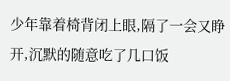少年靠着椅背闭上眼,隔了一会又睁开,沉默的随意吃了几口饭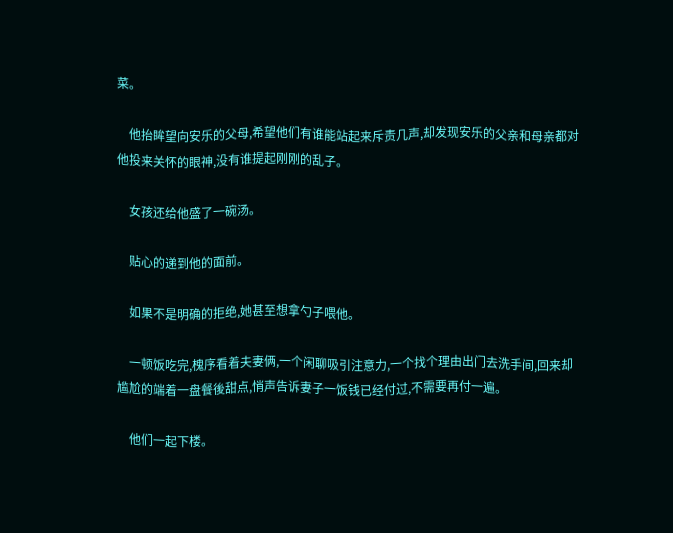菜。

    他抬眸望向安乐的父母,希望他们有谁能站起来斥责几声,却发现安乐的父亲和母亲都对他投来关怀的眼神,没有谁提起刚刚的乱子。

    女孩还给他盛了一碗汤。

    贴心的递到他的面前。

    如果不是明确的拒绝,她甚至想拿勺子喂他。

    一顿饭吃完,槐序看着夫妻俩,一个闲聊吸引注意力,一个找个理由出门去洗手间,回来却尴尬的端着一盘餐後甜点,悄声告诉妻子一饭钱已经付过,不需要再付一遍。

    他们一起下楼。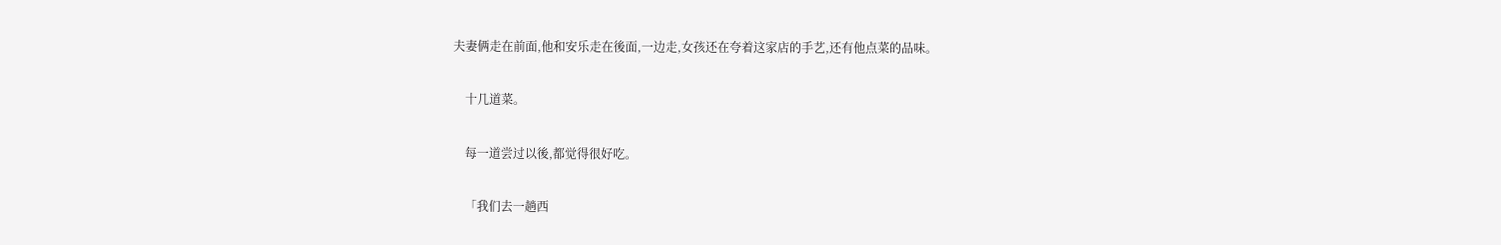夫妻俩走在前面,他和安乐走在後面,一边走,女孩还在夸着这家店的手艺,还有他点菜的品味。

    十几道菜。

    每一道尝过以後,都觉得很好吃。

    「我们去一趟西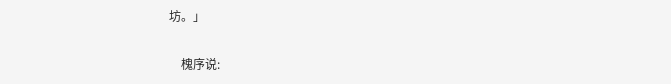坊。」

    槐序说: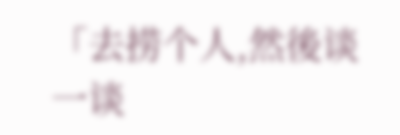「去捞个人,然後谈一谈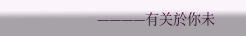————有关於你未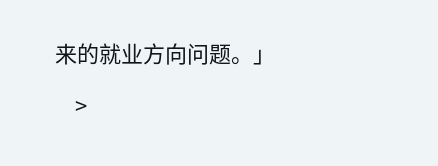来的就业方向问题。」

    >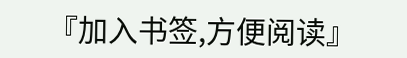『加入书签,方便阅读』